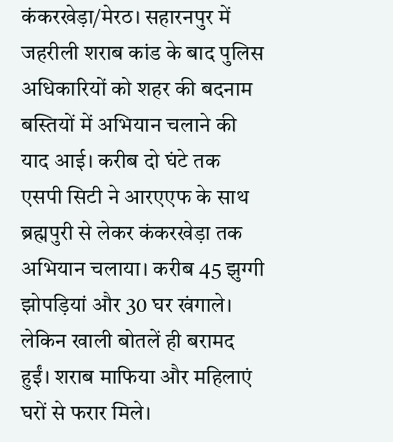कंकरखेड़ा/मेरठ। सहारनपुर में जहरीली शराब कांड के बाद पुलिस अधिकारियों को शहर की बदनाम बस्तियों में अभियान चलाने की याद आई। करीब दो घंटे तक एसपी सिटी ने आरएएफ के साथ ब्रह्मपुरी से लेकर कंकरखेड़ा तक अभियान चलाया। करीब 45 झुग्गी झोपड़ियां और 30 घर खंगाले। लेकिन खाली बोतलें ही बरामद हुईं। शराब माफिया और महिलाएं घरों से फरार मिले।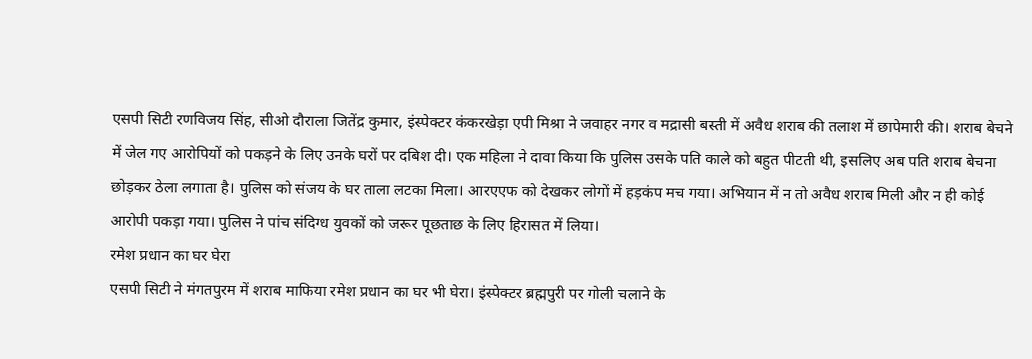एसपी सिटी रणविजय सिंह, सीओ दौराला जितेंद्र कुमार, इंस्पेक्टर कंकरखेड़ा एपी मिश्रा ने जवाहर नगर व मद्रासी बस्ती में अवैध शराब की तलाश में छापेमारी की। शराब बेचने में जेल गए आरोपियों को पकड़ने के लिए उनके घरों पर दबिश दी। एक महिला ने दावा किया कि पुलिस उसके पति काले को बहुत पीटती थी, इसलिए अब पति शराब बेचना छोड़कर ठेला लगाता है। पुलिस को संजय के घर ताला लटका मिला। आरएएफ को देखकर लोगों में हड़कंप मच गया। अभियान में न तो अवैध शराब मिली और न ही कोई आरोपी पकड़ा गया। पुलिस ने पांच संदिग्ध युवकों को जरूर पूछताछ के लिए हिरासत में लिया।
रमेश प्रधान का घर घेरा
एसपी सिटी ने मंगतपुरम में शराब माफिया रमेश प्रधान का घर भी घेरा। इंस्पेक्टर ब्रह्मपुरी पर गोली चलाने के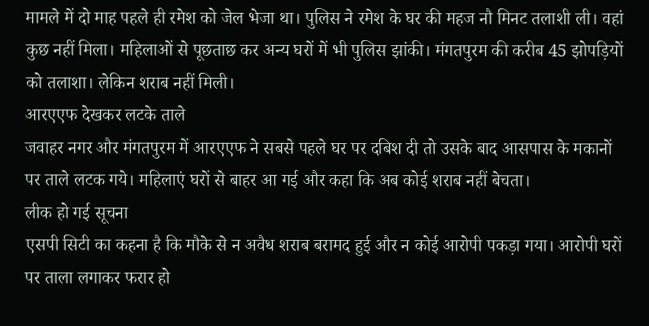मामले में दो माह पहले ही रमेश को जेल भेजा था। पुलिस ने रमेश के घर की महज नौ मिनट तलाशी ली। वहां कुछ नहीं मिला। महिलाओं से पूछताछ कर अन्य घरों में भी पुलिस झांकी। मंगतपुरम की करीब 45 झोपड़ियों को तलाशा। लेकिन शराब नहीं मिली।
आरएएफ देखकर लटके ताले
जवाहर नगर और मंगतपुरम में आरएएफ ने सबसे पहले घर पर दबिश दी तो उसके बाद आसपास के मकानों पर ताले लटक गये। महिलाएं घरों से बाहर आ गई और कहा कि अब कोई शराब नहीं बेचता।
लीक हो गई सूचना
एसपी सिटी का कहना है कि मौके से न अवैध शराब बरामद हुई और न कोई आरोपी पकड़ा गया। आरोपी घरों पर ताला लगाकर फरार हो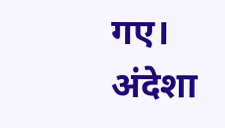गए। अंदेशा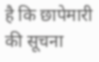है कि छापेमारी की सूचना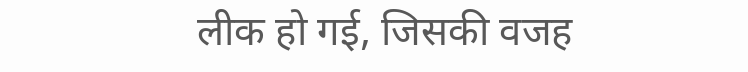लीक हो गई, जिसकी वजह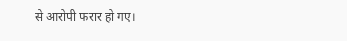से आरोपी फरार हो गए।